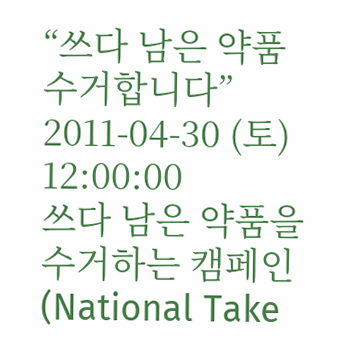“쓰다 남은 약품 수거합니다”
2011-04-30 (토) 12:00:00
쓰다 남은 약품을 수거하는 캠페인(National Take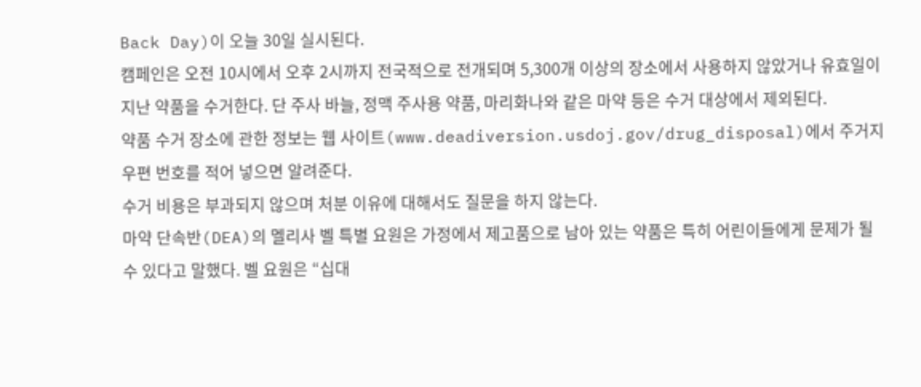Back Day)이 오늘 30일 실시된다.
캠페인은 오전 10시에서 오후 2시까지 전국적으로 전개되며 5,300개 이상의 장소에서 사용하지 않았거나 유효일이 지난 약품을 수거한다. 단 주사 바늘, 정맥 주사용 약품, 마리화나와 같은 마약 등은 수거 대상에서 제외된다.
약품 수거 장소에 관한 정보는 웹 사이트(www.deadiversion.usdoj.gov/drug_disposal)에서 주거지 우편 번호를 적어 넣으면 알려준다.
수거 비용은 부과되지 않으며 처분 이유에 대해서도 질문을 하지 않는다.
마약 단속반(DEA)의 멜리사 벨 특별 요원은 가정에서 제고품으로 남아 있는 약품은 특히 어린이들에게 문제가 될 수 있다고 말했다. 벨 요원은 “십대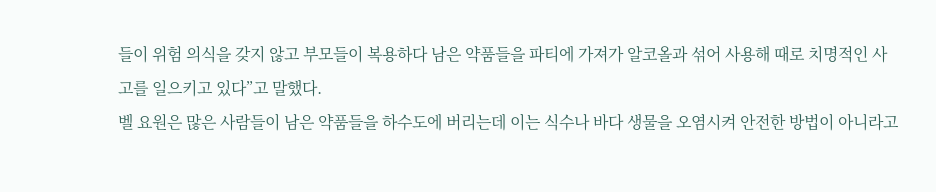들이 위험 의식을 갖지 않고 부모들이 복용하다 남은 약품들을 파티에 가져가 알코올과 섞어 사용해 때로 치명적인 사고를 일으키고 있다”고 말했다.
벨 요원은 많은 사람들이 남은 약품들을 하수도에 버리는데 이는 식수나 바다 생물을 오염시켜 안전한 방법이 아니라고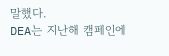말했다.
DEA는 지난해 캠페인에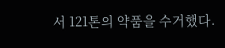서 121톤의 약품을 수거했다.